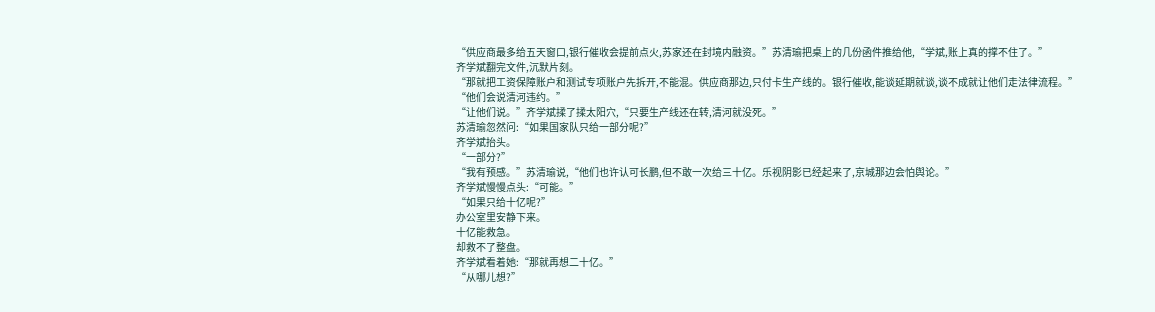“供应商最多给五天窗口,银行催收会提前点火,苏家还在封境内融资。”苏清瑜把桌上的几份函件推给他,“学斌,账上真的撑不住了。”
齐学斌翻完文件,沉默片刻。
“那就把工资保障账户和测试专项账户先拆开,不能混。供应商那边,只付卡生产线的。银行催收,能谈延期就谈,谈不成就让他们走法律流程。”
“他们会说清河违约。”
“让他们说。”齐学斌揉了揉太阳穴,“只要生产线还在转,清河就没死。”
苏清瑜忽然问:“如果国家队只给一部分呢?”
齐学斌抬头。
“一部分?”
“我有预感。”苏清瑜说,“他们也许认可长鹏,但不敢一次给三十亿。乐视阴影已经起来了,京城那边会怕舆论。”
齐学斌慢慢点头:“可能。”
“如果只给十亿呢?”
办公室里安静下来。
十亿能救急。
却救不了整盘。
齐学斌看着她:“那就再想二十亿。”
“从哪儿想?”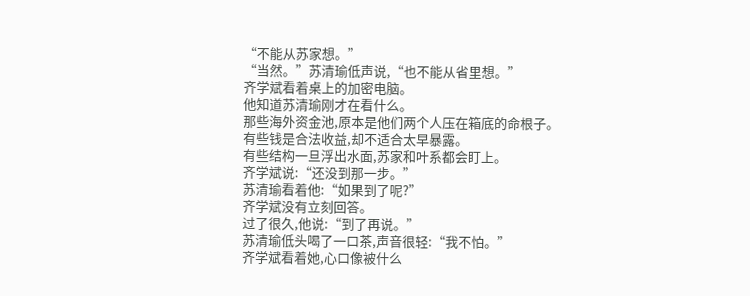“不能从苏家想。”
“当然。”苏清瑜低声说,“也不能从省里想。”
齐学斌看着桌上的加密电脑。
他知道苏清瑜刚才在看什么。
那些海外资金池,原本是他们两个人压在箱底的命根子。
有些钱是合法收益,却不适合太早暴露。
有些结构一旦浮出水面,苏家和叶系都会盯上。
齐学斌说:“还没到那一步。”
苏清瑜看着他:“如果到了呢?”
齐学斌没有立刻回答。
过了很久,他说:“到了再说。”
苏清瑜低头喝了一口茶,声音很轻:“我不怕。”
齐学斌看着她,心口像被什么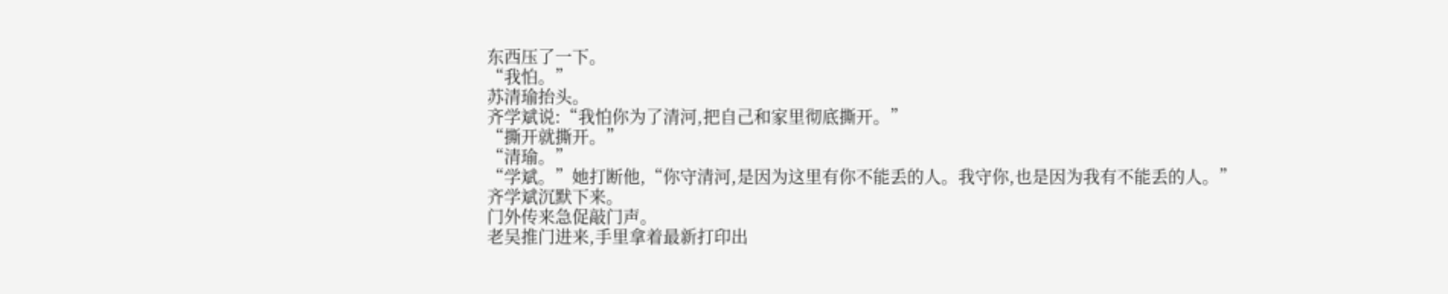东西压了一下。
“我怕。”
苏清瑜抬头。
齐学斌说:“我怕你为了清河,把自己和家里彻底撕开。”
“撕开就撕开。”
“清瑜。”
“学斌。”她打断他,“你守清河,是因为这里有你不能丢的人。我守你,也是因为我有不能丢的人。”
齐学斌沉默下来。
门外传来急促敲门声。
老吴推门进来,手里拿着最新打印出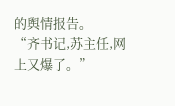的舆情报告。
“齐书记,苏主任,网上又爆了。”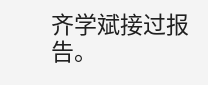齐学斌接过报告。